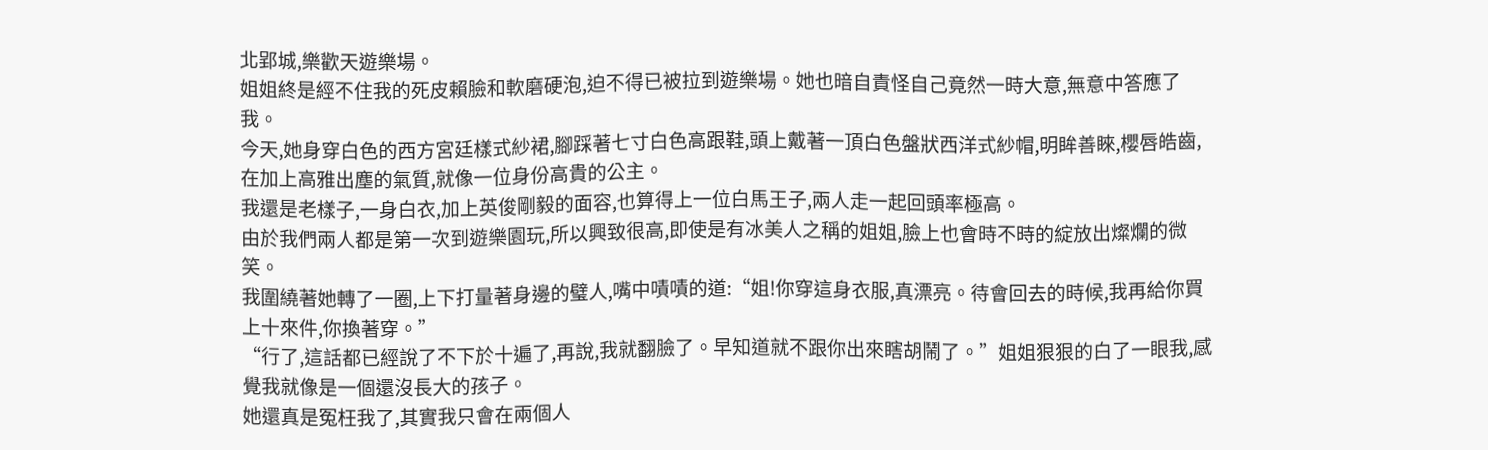北郢城,樂歡天遊樂場。
姐姐終是經不住我的死皮賴臉和軟磨硬泡,迫不得已被拉到遊樂場。她也暗自責怪自己竟然一時大意,無意中答應了我。
今天,她身穿白色的西方宮廷樣式紗裙,腳踩著七寸白色高跟鞋,頭上戴著一頂白色盤狀西洋式紗帽,明眸善睞,櫻唇皓齒,在加上高雅出塵的氣質,就像一位身份高貴的公主。
我還是老樣子,一身白衣,加上英俊剛毅的面容,也算得上一位白馬王子,兩人走一起回頭率極高。
由於我們兩人都是第一次到遊樂園玩,所以興致很高,即使是有冰美人之稱的姐姐,臉上也會時不時的綻放出燦爛的微笑。
我圍繞著她轉了一圈,上下打量著身邊的璧人,嘴中嘖嘖的道:“姐!你穿這身衣服,真漂亮。待會回去的時候,我再給你買上十來件,你換著穿。”
“行了,這話都已經說了不下於十遍了,再說,我就翻臉了。早知道就不跟你出來瞎胡鬧了。”姐姐狠狠的白了一眼我,感覺我就像是一個還沒長大的孩子。
她還真是冤枉我了,其實我只會在兩個人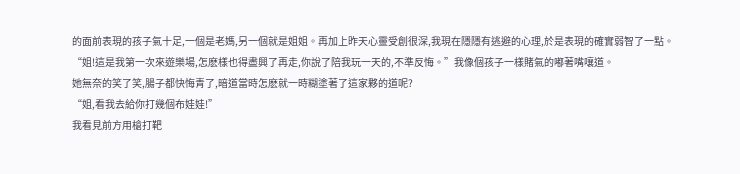的面前表現的孩子氣十足,一個是老媽,另一個就是姐姐。再加上昨天心靈受創很深,我現在隱隱有逃避的心理,於是表現的確實弱智了一點。
“姐!這是我第一次來遊樂場,怎麽樣也得盡興了再走,你說了陪我玩一天的,不準反悔。”我像個孩子一樣賭氣的嘟著嘴嚷道。
她無奈的笑了笑,腸子都快悔青了,暗道當時怎麽就一時糊塗著了這家夥的道呢?
“姐,看我去給你打幾個布娃娃!”
我看見前方用槍打靶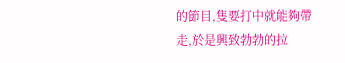的節目,隻要打中就能夠帶走,於是興致勃勃的拉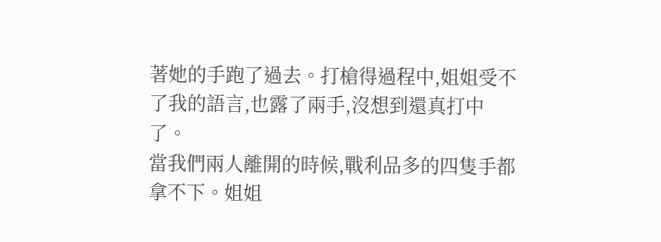著她的手跑了過去。打槍得過程中,姐姐受不了我的語言,也露了兩手,沒想到還真打中了。
當我們兩人離開的時候,戰利品多的四隻手都拿不下。姐姐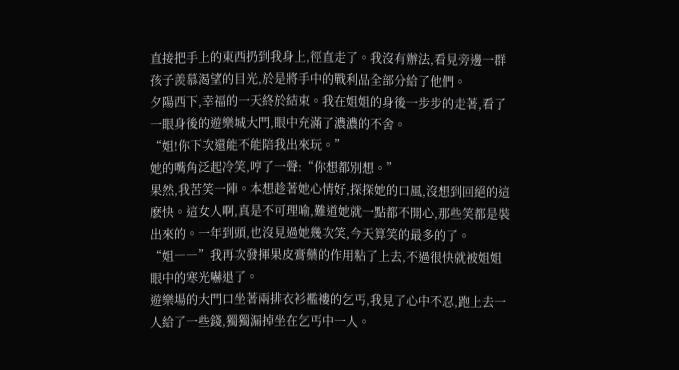直接把手上的東西扔到我身上,徑直走了。我沒有辦法,看見旁邊一群孩子羨慕渴望的目光,於是將手中的戰利品全部分給了他們。
夕陽西下,幸福的一天終於結束。我在姐姐的身後一步步的走著,看了一眼身後的遊樂城大門,眼中充滿了濃濃的不舍。
“姐!你下次還能不能陪我出來玩。”
她的嘴角泛起冷笑,哼了一聲:“你想都別想。”
果然,我苦笑一陣。本想趁著她心情好,探探她的口風,沒想到回絕的這麽快。這女人啊,真是不可理喻,難道她就一點都不開心,那些笑都是裝出來的。一年到頭,也沒見過她幾次笑,今天算笑的最多的了。
“姐――”我再次發揮果皮膏藥的作用粘了上去,不過很快就被姐姐眼中的寒光嚇退了。
遊樂場的大門口坐著兩排衣衫襤褸的乞丐,我見了心中不忍,跑上去一人給了一些錢,獨獨漏掉坐在乞丐中一人。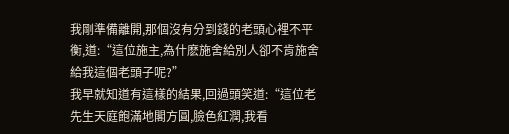我剛準備離開,那個沒有分到錢的老頭心裡不平衡,道:“這位施主,為什麽施舍給別人卻不肯施舍給我這個老頭子呢?”
我早就知道有這樣的結果,回過頭笑道:“這位老先生天庭飽滿地閣方圓,臉色紅潤,我看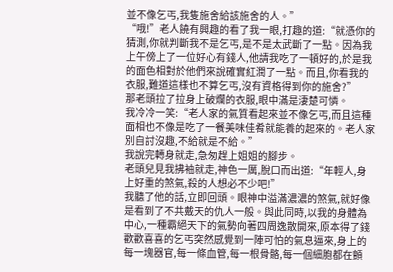並不像乞丐,我隻施舍給該施舍的人。”
“哦!”老人饒有興趣的看了我一眼,打趣的道:“就憑你的猜測,你就判斷我不是乞丐,是不是太武斷了一點。因為我上午傍上了一位好心有錢人,他請我吃了一頓好的,於是我的面色相對於他們來說確實紅潤了一點。而且,你看我的衣服,難道這樣也不算乞丐,沒有資格得到你的施舍?”
那老頭拉了拉身上破爛的衣服,眼中滿是淒楚可憐。
我冷冷一笑:“老人家的氣質看起來並不像乞丐,而且這種面相也不像是吃了一餐美味佳肴就能養的起來的。老人家別自討沒趣,不給就是不給。”
我說完轉身就走,急匆趕上姐姐的腳步。
老頭兒見我拂袖就走,神色一厲,脫口而出道:“年輕人,身上好重的煞氣,殺的人想必不少吧!”
我聽了他的話,立即回頭。眼神中溢滿濃濃的煞氣,就好像是看到了不共戴天的仇人一般。與此同時,以我的身體為中心,一種霸絕天下的氣勢向著四周逸散開來,原本得了錢歡歡喜喜的乞丐突然感覺到一陣可怕的氣息逼來,身上的每一塊器官,每一條血管,每一根骨骼,每一個細胞都在顫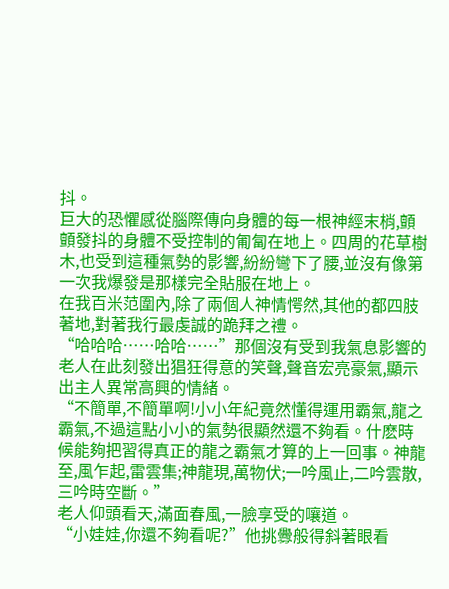抖。
巨大的恐懼感從腦際傳向身體的每一根神經末梢,顫顫發抖的身體不受控制的匍匐在地上。四周的花草樹木,也受到這種氣勢的影響,紛紛彎下了腰,並沒有像第一次我爆發是那樣完全貼服在地上。
在我百米范圍內,除了兩個人神情愕然,其他的都四肢著地,對著我行最虔誠的跪拜之禮。
“哈哈哈……哈哈……”那個沒有受到我氣息影響的老人在此刻發出猖狂得意的笑聲,聲音宏亮豪氣,顯示出主人異常高興的情緒。
“不簡單,不簡單啊!小小年紀竟然懂得運用霸氣,龍之霸氣,不過這點小小的氣勢很顯然還不夠看。什麽時候能夠把習得真正的龍之霸氣才算的上一回事。神龍至,風乍起,雷雲集;神龍現,萬物伏;一吟風止,二吟雲散,三吟時空斷。”
老人仰頭看天,滿面春風,一臉享受的嚷道。
“小娃娃,你還不夠看呢?”他挑釁般得斜著眼看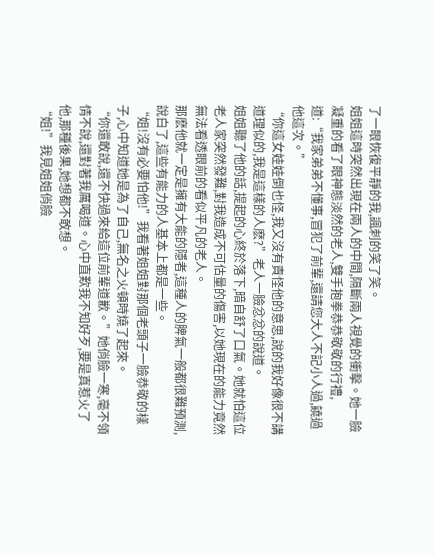了一眼恢復平靜的我,諷刺的笑了笑。
姐姐這時突然出現在兩人的中間,隔斷兩人視覺的衝擊。她一臉凝重的看了眼神態淡然的老人,雙手抱拳恭恭敬敬的行禮,道:“我家弟弟不懂事,冒犯了前輩,還請您大人不記小人過,饒過他這次。”
“你這女娃娃倒也怪,我又沒有責怪他的意思,說的我好像很不講道理似的,我是這樣的人麽?”老人一臉忿忿的說道。
姐姐聽了他的話,提起的心終於落下,暗自舒了口氣。她就怕這位老人家突然發難,對我造成不可估量的傷害,以她現在的能力竟然無法看透眼前的看似平凡的老人。
那麽他就一定是擁有大能的隱者,這種人的脾氣一般都很難預測,說白了,這些有能力的人基本上都是一些。
“姐!沒有必要怕他!”我看著姐姐對那個老頭子一臉恭敬的樣子,心中知道她是為了自己,無名之火頓時燒了起來。
“你還敢說,還不快過來給這位前輩道歉。”她俏臉一寒,毫不領情不說,還對著我厲喝道。心中直歎我不知好歹,要是真惹火了他,那種後果,她想都不敢想。
“姐!”我見姐姐俏臉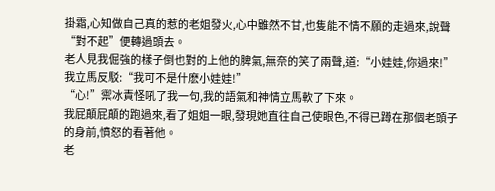掛霜,心知做自己真的惹的老姐發火,心中雖然不甘,也隻能不情不願的走過來,說聲“對不起”便轉過頭去。
老人見我倔強的樣子倒也對的上他的脾氣,無奈的笑了兩聲,道:“小娃娃,你過來!”
我立馬反駁:“我可不是什麽小娃娃!”
“心!”禦冰責怪吼了我一句,我的語氣和神情立馬軟了下來。
我屁顛屁顛的跑過來,看了姐姐一眼,發現她直往自己使眼色,不得已蹲在那個老頭子的身前,憤怒的看著他。
老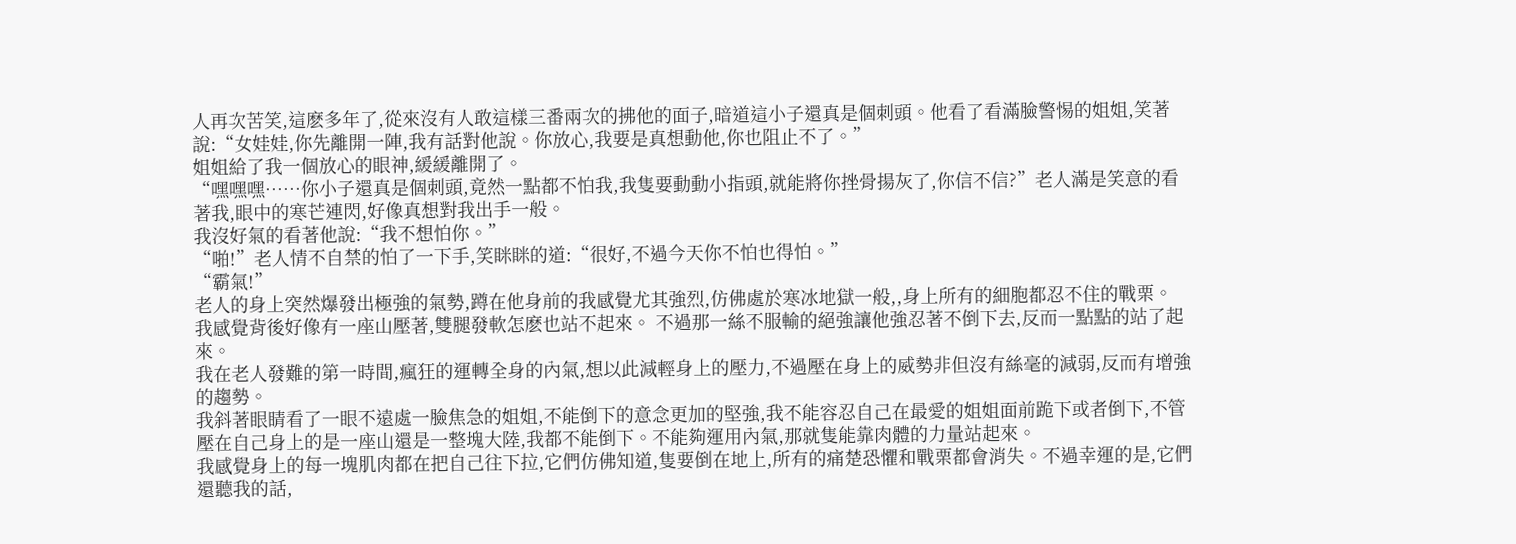人再次苦笑,這麽多年了,從來沒有人敢這樣三番兩次的拂他的面子,暗道這小子還真是個刺頭。他看了看滿臉警惕的姐姐,笑著說:“女娃娃,你先離開一陣,我有話對他說。你放心,我要是真想動他,你也阻止不了。”
姐姐給了我一個放心的眼神,緩緩離開了。
“嘿嘿嘿……你小子還真是個刺頭,竟然一點都不怕我,我隻要動動小指頭,就能將你挫骨揚灰了,你信不信?”老人滿是笑意的看著我,眼中的寒芒連閃,好像真想對我出手一般。
我沒好氣的看著他說:“我不想怕你。”
“啪!”老人情不自禁的怕了一下手,笑眯眯的道:“很好,不過今天你不怕也得怕。”
“霸氣!”
老人的身上突然爆發出極強的氣勢,蹲在他身前的我感覺尤其強烈,仿佛處於寒冰地獄一般,,身上所有的細胞都忍不住的戰栗。
我感覺背後好像有一座山壓著,雙腿發軟怎麽也站不起來。 不過那一絲不服輸的絕強讓他強忍著不倒下去,反而一點點的站了起來。
我在老人發難的第一時間,瘋狂的運轉全身的內氣,想以此減輕身上的壓力,不過壓在身上的威勢非但沒有絲毫的減弱,反而有增強的趨勢。
我斜著眼睛看了一眼不遠處一臉焦急的姐姐,不能倒下的意念更加的堅強,我不能容忍自己在最愛的姐姐面前跪下或者倒下,不管壓在自己身上的是一座山還是一整塊大陸,我都不能倒下。不能夠運用內氣,那就隻能靠肉體的力量站起來。
我感覺身上的每一塊肌肉都在把自己往下拉,它們仿佛知道,隻要倒在地上,所有的痛楚恐懼和戰栗都會消失。不過幸運的是,它們還聽我的話,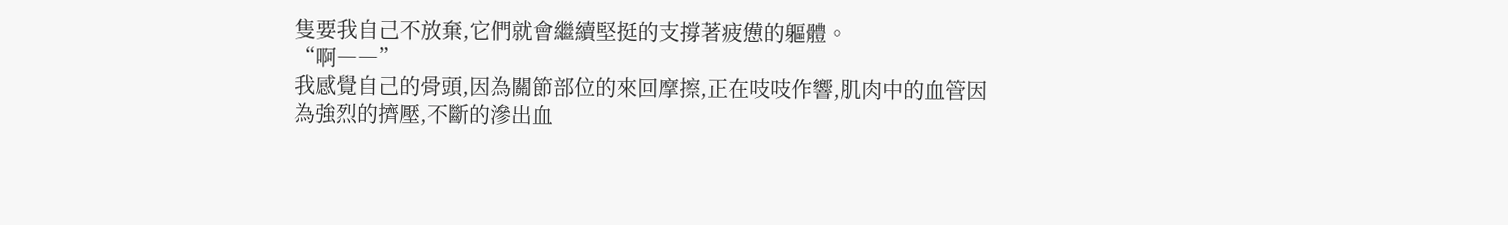隻要我自己不放棄,它們就會繼續堅挺的支撐著疲憊的軀體。
“啊――”
我感覺自己的骨頭,因為關節部位的來回摩擦,正在吱吱作響,肌肉中的血管因為強烈的擠壓,不斷的滲出血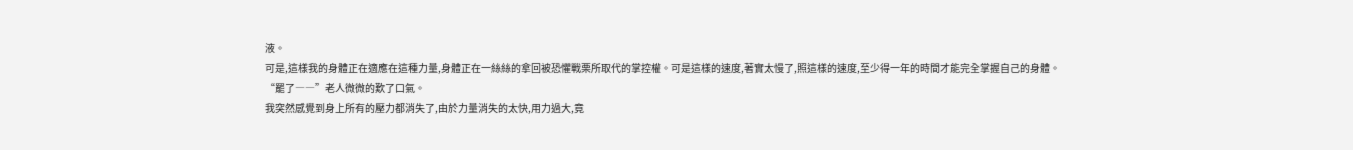液。
可是,這樣我的身體正在適應在這種力量,身體正在一絲絲的拿回被恐懼戰栗所取代的掌控權。可是這樣的速度,著實太慢了,照這樣的速度,至少得一年的時間才能完全掌握自己的身體。
“罷了――”老人微微的歎了口氣。
我突然感覺到身上所有的壓力都消失了,由於力量消失的太快,用力過大,竟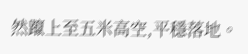然躥上至五米高空,平穩落地。